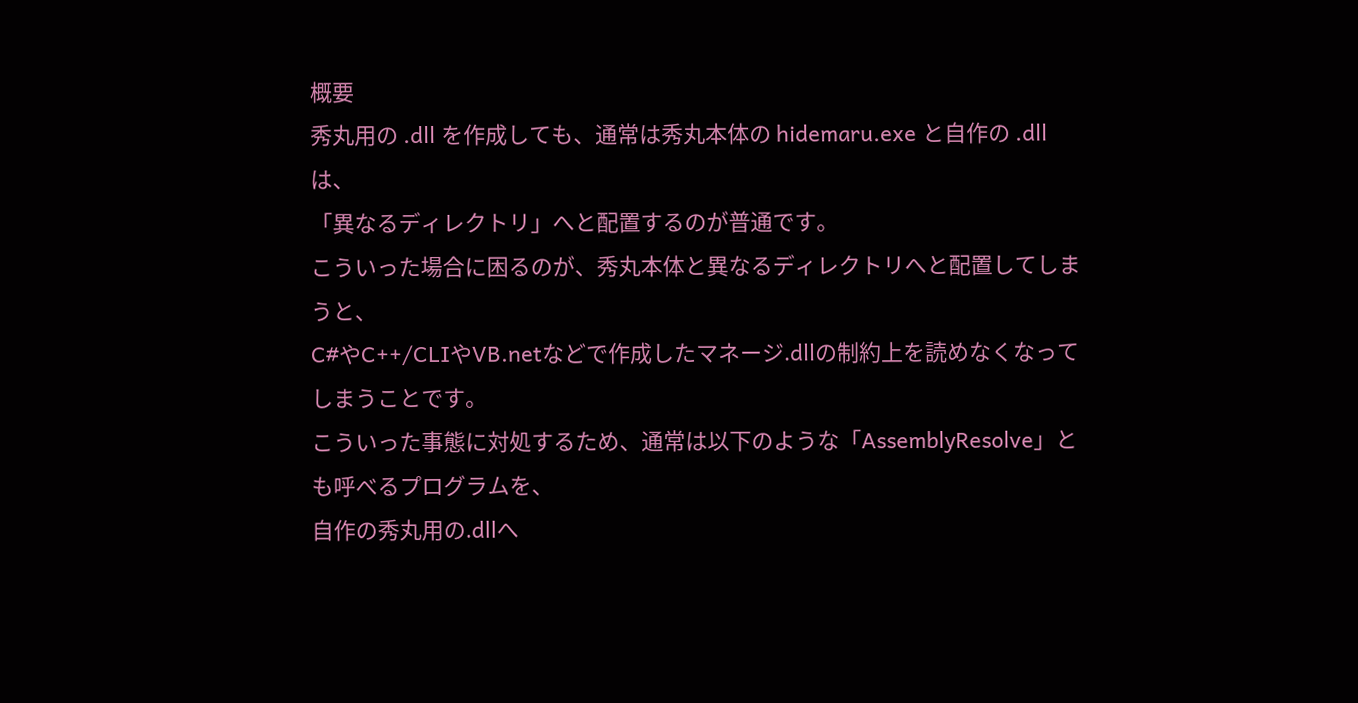概要
秀丸用の .dll を作成しても、通常は秀丸本体の hidemaru.exe と自作の .dll は、
「異なるディレクトリ」へと配置するのが普通です。
こういった場合に困るのが、秀丸本体と異なるディレクトリへと配置してしまうと、
C#やC++/CLIやVB.netなどで作成したマネージ.dllの制約上を読めなくなってしまうことです。
こういった事態に対処するため、通常は以下のような「AssemblyResolve」とも呼べるプログラムを、
自作の秀丸用の.dllへ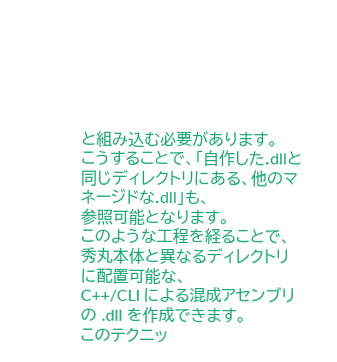と組み込む必要があります。
こうすることで、「自作した.dllと同じディレクトリにある、他のマネージドな.dll」も、
参照可能となります。
このような工程を経ることで、秀丸本体と異なるディレクトリに配置可能な、
C++/CLI による混成アセンブリの .dll を作成できます。
このテクニッ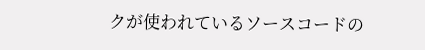クが使われているソースコードの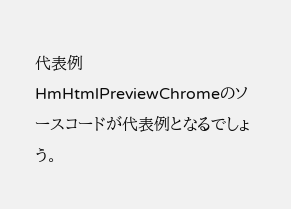代表例
HmHtmlPreviewChromeのソースコードが代表例となるでしょう。